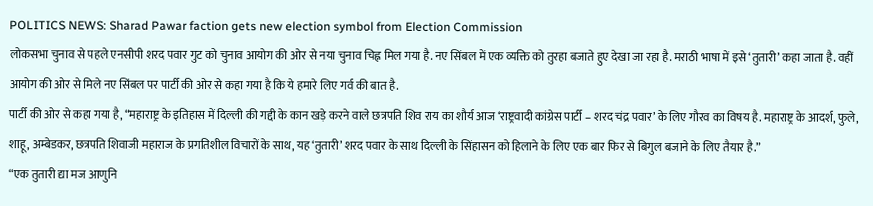POLITICS NEWS: Sharad Pawar faction gets new election symbol from Election Commission
लोकसभा चुनाव से पहले एनसीपी शरद पवार गुट को चुनाव आयोग की ओर से नया चुनाव चिह्न मिल गया है. नए सिंबल में एक व्यक्ति को तुरहा बजाते हुए देखा जा रहा है. मराठी भाषा में इसे ‘तुतारी’ कहा जाता है. वहीं आयोग की ओर से मिले नए सिंबल पर पार्टी की ओर से कहा गया है कि ये हमारे लिए गर्व की बात है.
पार्टी की ओर से कहा गया है, “महाराष्ट्र के इतिहास में दिल्ली की गद्दी के कान खड़े करने वाले छत्रपति शिव राय का शौर्य आज ‘राष्ट्रवादी कांग्रेस पार्टी – शरद चंद्र पवार’ के लिए गौरव का विषय है. महाराष्ट्र के आदर्श, फुले, शाहू, अम्बेडकर, छत्रपति शिवाजी महाराज के प्रगतिशील विचारों के साथ, यह ‘तुतारी’ शरद पवार के साथ दिल्ली के सिंहासन को हिलाने के लिए एक बार फिर से बिगुल बजाने के लिए तैयार है.”
“एक तुतारी द्या मज आणुनि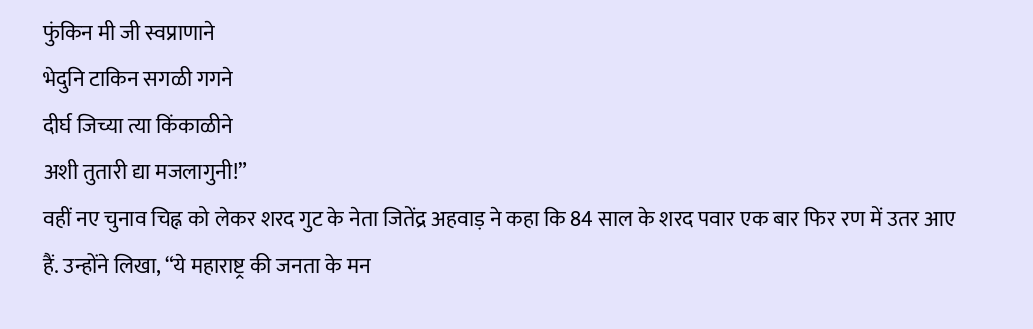फुंकिन मी जी स्वप्राणाने
भेदुनि टाकिन सगळी गगने
दीर्घ जिच्या त्या किंकाळीने
अशी तुतारी द्या मजलागुनी!”
वहीं नए चुनाव चिह्न को लेकर शरद गुट के नेता जितेंद्र अहवाड़ ने कहा कि 84 साल के शरद पवार एक बार फिर रण में उतर आए हैं. उन्होंने लिखा, “ये महाराष्ट्र की जनता के मन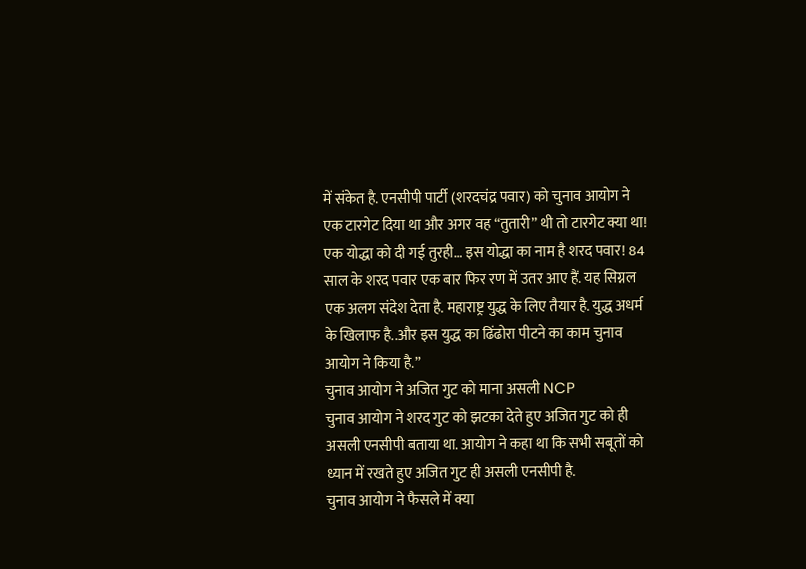में संकेत है. एनसीपी पार्टी (शरदचंद्र पवार) को चुनाव आयोग ने एक टारगेट दिया था और अगर वह “तुतारी” थी तो टारगेट क्या था! एक योद्धा को दी गई तुरही… इस योद्धा का नाम है शरद पवार! 84 साल के शरद पवार एक बार फिर रण में उतर आए हैं. यह सिग्नल एक अलग संदेश देता है. महाराष्ट्र युद्ध के लिए तैयार है. युद्ध अधर्म के खिलाफ है..और इस युद्ध का ढिंढोरा पीटने का काम चुनाव आयोग ने किया है.”
चुनाव आयोग ने अजित गुट को माना असली NCP
चुनाव आयोग ने शरद गुट को झटका देते हुए अजित गुट को ही असली एनसीपी बताया था. आयोग ने कहा था कि सभी सबूतों को ध्यान में रखते हुए अजित गुट ही असली एनसीपी है.
चुनाव आयोग ने फैसले में क्या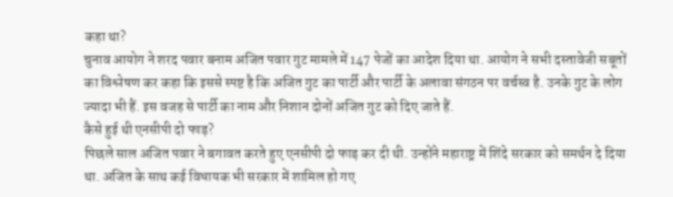कहा था?
चुनाव आयोग ने शरद पवार बनाम अजित पवार गुट मामले में 147 पेजों का आदेश दिया था. आयोग ने सभी दस्तावेजी सबूतों का विश्लेषण कर कहा कि इससे स्पष्ट है कि अजित गुट का पार्टी और पार्टी के अलावा संगठन पर वर्चस्व है. उनके गुट के लोग ज्यादा भी हैं. इस वजह से पार्टी का नाम और निशान दोनों अजित गुट को दिए जाते हैं.
कैसे हुई थी एनसीपी दो फाड़?
पिछले साल अजित पवार ने बगावत करते हुए एनसीपी दो फाड़ कर दी थी. उन्होंने महाराष्ट्र में शिंदे सरकार को समर्थन दे दिया था. अजित के साथ कई विधायक भी सरकार में शामिल हो गए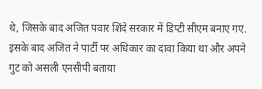थे, जिसके बाद अजित पवार शिंदे सरकार में डिप्टी सीएम बनाए गए. इसके बाद अजित ने पार्टी पर अधिकार का दावा किया था और अपने गुट को असली एनसीपी बताया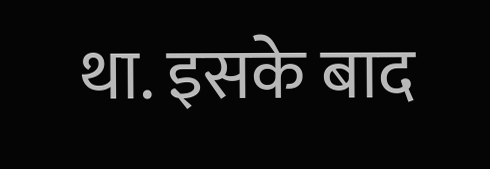था. इसके बाद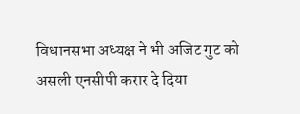विधानसभा अध्यक्ष ने भी अजिट गुट को असली एनसीपी करार दे दिया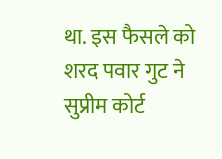था. इस फैसले को शरद पवार गुट ने सुप्रीम कोर्ट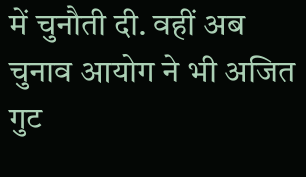में चुनौती दी. वहीं अब चुनाव आयोग ने भी अजित गुट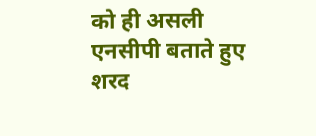को ही असली एनसीपी बताते हुए शरद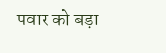पवार को बड़ा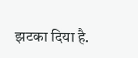झटका दिया है.